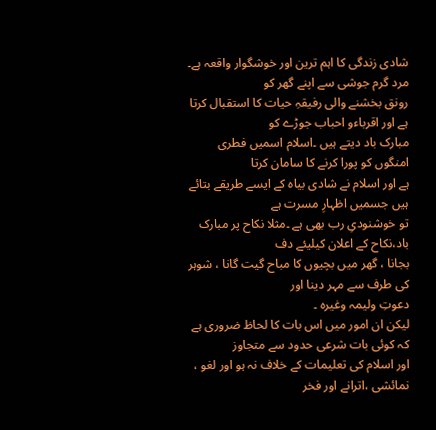شادی زندگی کا اہم ترین اور خوشگوار واقعہ ہے۔ مرد گرم جوشی سے اپنے گھر کو
رونق بخشنے والی رفیقہِ حیات کا استقبال کرتا ہے اور اقرباءو احباب جوڑے کو
مبارک باد دیتے ہیں ۔اسلام اسمیں فطری امنگوں کو پورا کرنے کا سامان کرتا
ہے اور اسلام نے شادی بیاہ کے ایسے طریقے بتائے ہیں جسمیں اظہارِ مسرت ہے
تو خوشنودیِ رب بھی ہے ۔مثلا نکاح پر مبارک باد،نکاح کے اعلان کیلیئے دف
بجانا ، گھر میں بچیوں کا مباح گیت گانا ، شوہر کی طرف سے مہر دینا اور
دعوتِ ولیمہ وغیرہ ۔
لیکن ان امور میں اس بات کا لحاظ ضروری ہے کہ کوئی بات شرعی حدود سے متجاوز
اور اسلام کی تعلیمات کے خلاف نہ ہو اور لغو ، نمائشی ،اترانے اور فخر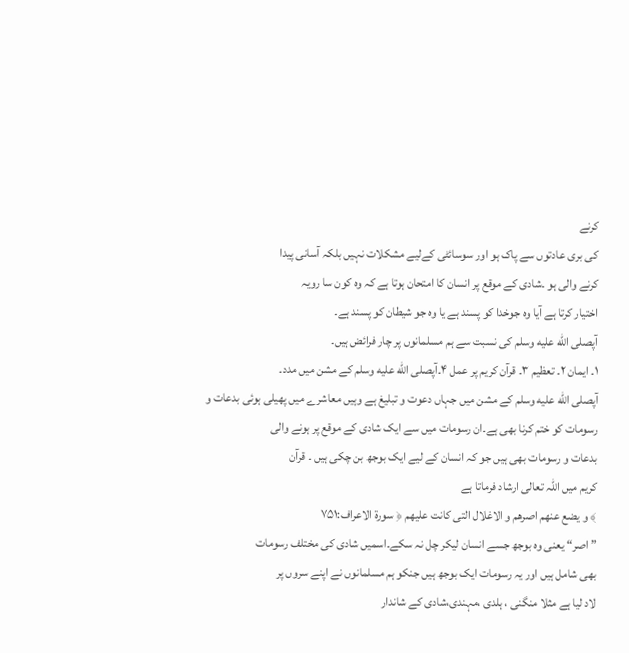کرنے
کی بری عادتوں سے پاک ہو اور سوسائٹی کےلیے مشکلات نہیں بلکہ آسانی پیدا
کرنے والی ہو ۔شادی کے موقع پر انسان کا امتحان ہوتا ہے کہ وہ کون سا رویہ
اختیار کرتا ہے آیا وہ جوخدا کو پسند ہے یا وہ جو شیطان کو پسند ہے۔
آپصلى الله عليه وسلم کی نسبت سے ہم مسلمانوں پر چار فرائض ہیں۔
۱۔ ایمان ۲۔ تعظیم ۳۔ قرآن کریم پر عمل ۴۔آپصلى الله عليه وسلم کے مشن میں مدد۔
آپصلى الله عليه وسلم کے مشن میں جہاں دعوت و تبلیغ ہے وہیں معاشرے میں پھیلی ہوئی بدعات و
رسومات کو ختم کرنا بھی ہے۔ان رسومات میں سے ایک شادی کے موقع پر ہونے والی
بدعات و رسومات بھی ہیں جو کہ انسان کے لیے ایک بوجھ بن چکی ہیں ۔ قرآن
کریم میں اللہ تعالی ارشاد فرماتا ہے
﴾ و یضع عنھم اصرھم و الاغلال التی کانت علیھم ﴿ سورة الاعراف:۷۵۱
”اصر“ یعنی وہ بوجھ جسے انسان لیکر چل نہ سکے۔اسمیں شادی کی مختلف رسومات
بھی شامل ہیں اور یہ رسومات ایک بوجھ ہیں جنکو ہم مسلمانوں نے اپنے سروں پر
لاد لیا ہے مثلا منگنی ، ہلدی ،مہندی،شادی کے شاندار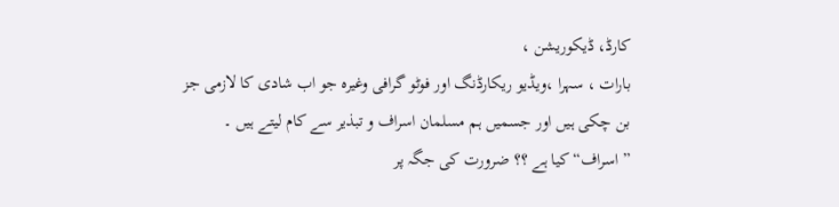کارڈ، ڈیکوریشن ،
بارات ، سہرا ،ویڈیو ریکارڈنگ اور فوٹو گرافی وغیرہ جو اب شادی کا لازمی جز
بن چکی ہیں اور جسمیں ہم مسلمان اسراف و تبذیر سے کام لیتے ہیں ۔
” اسراف“ کیا ہے ؟؟ ضرورت کی جگہ پر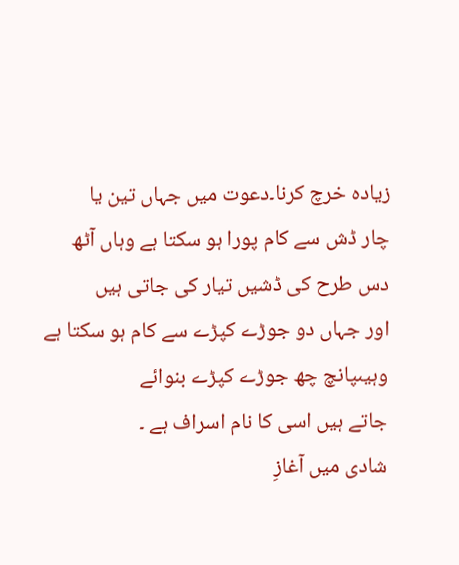زیادہ خرچ کرنا۔دعوت میں جہاں تین یا
چار ڈش سے کام پورا ہو سکتا ہے وہاں آٹھ دس طرح کی ڈشیں تیار کی جاتی ہیں
اور جہاں دو جوڑے کپڑے سے کام ہو سکتا ہے وہیںپانچ چھ جوڑے کپڑے بنوائے
جاتے ہیں اسی کا نام اسراف ہے ۔
شادی میں آغازِ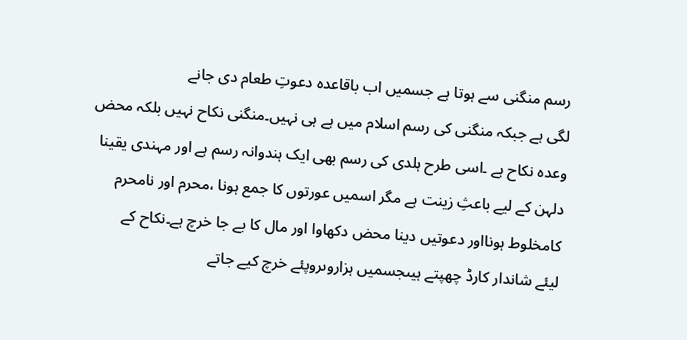رسم منگنی سے ہوتا ہے جسمیں اب باقاعدہ دعوتِ طعام دی جانے
لگی ہے جبکہ منگنی کی رسم اسلام میں ہے ہی نہیں۔منگنی نکاح نہیں بلکہ محض
وعدہ نکاح ہے ۔اسی طرح ہلدی کی رسم بھی ایک ہندوانہ رسم ہے اور مہندی یقینا
دلہن کے لیے باعثِ زینت ہے مگر اسمیں عورتوں کا جمع ہونا ،محرم اور نامحرم
کامخلوط ہونااور دعوتیں دینا محض دکھاوا اور مال کا بے جا خرچ ہے۔نکاح کے
لیئے شاندار کارڈ چھپتے ہیںجسمیں ہزاروںروپئے خرچ کیے جاتے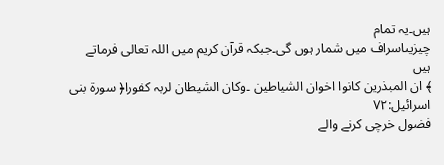ہیں۔یہ تمام
چیزیںاسراف میں شمار ہوں گی۔جبکہ قرآن کریم میں اللہ تعالی فرماتے ہیں
﴾ ان المبذرین کانوا اخوان الشیاطین ۔وکان الشیطان لربہ کفورا﴿ سورة بنی
اسرائیل:۷۲
فضول خرچی کرنے والے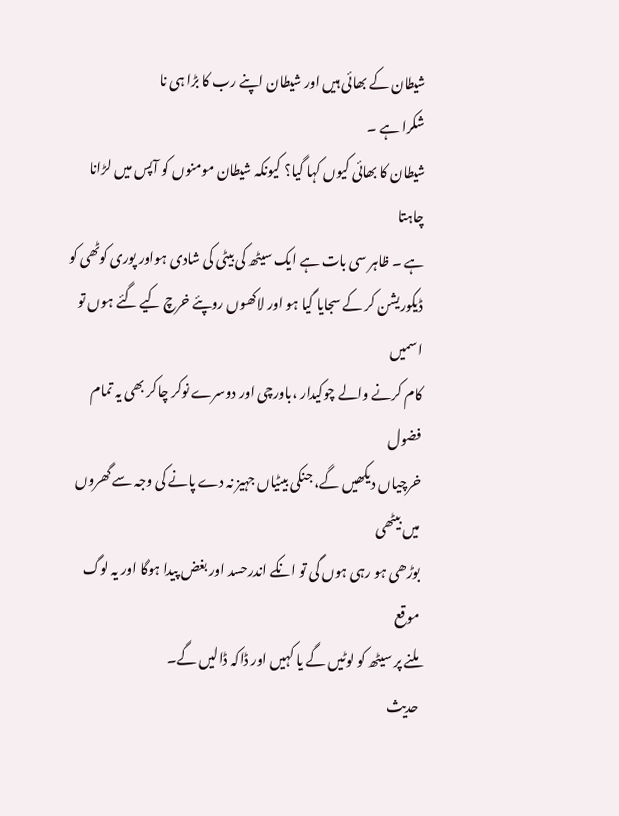شیطان کے بھائی ہیں اور شیطان اپنے رب کا بڑا ہی نا
شکرا ہے ۔
شیطان کا بھائی کیوں کہا گیا؟ کیونکہ شیطان مومنوں کو آپس میں لڑانا چاہتا
ہے ۔ ظاہر سی بات ہے ایک سیٹھ کی بیٹی کی شادی ہواور پوری کوٹھی کو
ڈیکوریشن کر کے سجایا گیا ہو اور لاکھوں روپئے خرچ کیے گئے ہوں تو اسمیں
کام کرنے والے چوکیدار ،باورچی اور دوسرے نوکر چاکر بھی یہ تمام فضول
خرچیاں دیکھیں گے، جنکی بیٹیاں جہیز نہ دے پانے کی وجہ سے گھروں میں بیٹھی
بوڑھی ہو رہی ہوں گی تو انکے اندرحسد اور بغض پیدا ہوگا اور یہ لوگ موقع
ملنے پر سیٹھ کو لوٹیں گے یا کہیں اور ڈاکہ ڈالیں گے۔
حدیث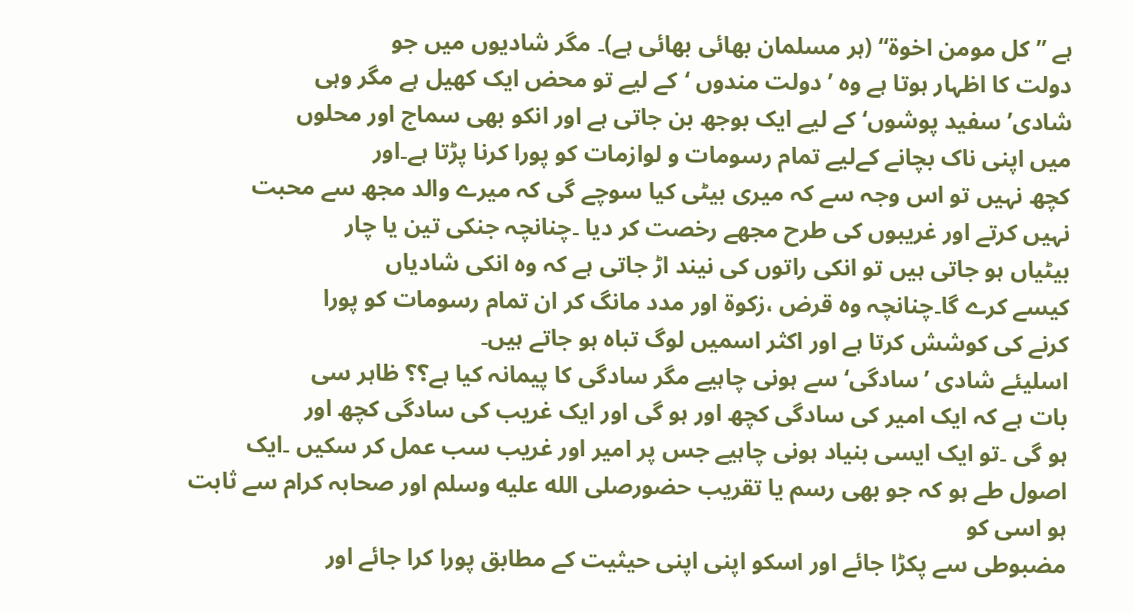ہے ” کل مومن اخوة“ (ہر مسلمان بھائی بھائی ہے)۔ مگر شادیوں میں جو
دولت کا اظہار ہوتا ہے وہ ’دولت مندوں ‘کے لیے تو محض ایک کھیل ہے مگر وہی
شادی’ سفید پوشوں‘ کے لیے ایک بوجھ بن جاتی ہے اور انکو بھی سماج اور محلوں
میں اپنی ناک بچانے کےلیے تمام رسومات و لوازمات کو پورا کرنا پڑتا ہے۔اور
کچھ نہیں تو اس وجہ سے کہ میری بیٹی کیا سوچے گی کہ میرے والد مجھ سے محبت
نہیں کرتے اور غریبوں کی طرح مجھے رخصت کر دیا ۔چنانچہ جنکی تین یا چار
بیٹیاں ہو جاتی ہیں تو انکی راتوں کی نیند اڑ جاتی ہے کہ وہ انکی شادیاں
کیسے کرے گا۔چنانچہ وہ قرض ،زکوة اور مدد مانگ کر ان تمام رسومات کو پورا
کرنے کی کوشش کرتا ہے اور اکثر اسمیں لوگ تباہ ہو جاتے ہیں۔
اسلیئے شادی ’سادگی‘ سے ہونی چاہیے مگر سادگی کا پیمانہ کیا ہے؟؟ ظاہر سی
بات ہے کہ ایک امیر کی سادگی کچھ اور ہو گی اور ایک غریب کی سادگی کچھ اور
ہو گی ۔تو ایک ایسی بنیاد ہونی چاہیے جس پر امیر اور غریب سب عمل کر سکیں ۔ایک
اصول طے ہو کہ جو بھی رسم یا تقریب حضورصلى الله عليه وسلم اور صحابہ کرام سے ثابت ہو اسی کو
مضبوطی سے پکڑا جائے اور اسکو اپنی اپنی حیثیت کے مطابق پورا کرا جائے اور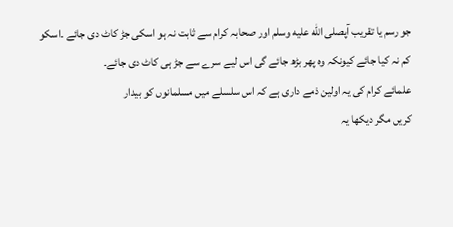جو رسم یا تقریب آپصلى الله عليه وسلم اور صحابہ کرام سے ثابت نہ ہو اسکی جڑ کاٹ دی جائے ۔اسکو
کم نہ کیا جائے کیونکہ وہ پھر بڑھ جائے گی اس لیے سرے سے جڑ ہی کاٹ دی جائے۔
علمائے کرام کی یہ اولین ذمے داری ہے کہ اس سلسلے میں مسلمانوں کو بیدار
کریں مگر دیکھا یہ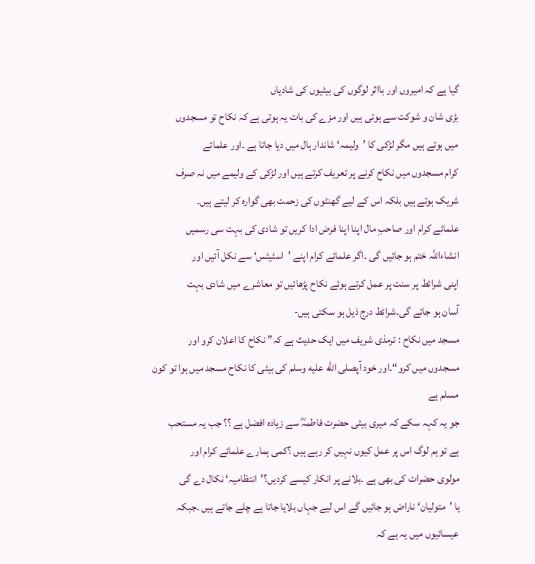گیا ہے کہ امیروں اور بااثر لوگوں کی بیٹیوں کی شادیاں
بڑی شان و شوکت سے ہوتی ہیں اور مزے کی بات یہ ہوتی ہے کہ نکاح تو مسجدوں
میں ہوتے ہیں مگر لڑکی کا ’ولیمہ‘ شاندار ہال میں دیا جاتا ہے ۔اور علمائے
کرام مسجدوں میں نکاح کرنے پر تعریف کرتے ہیں اور لڑکی کے ولیمے میں نہ صرف
شریک ہوتے ہیں بلکہ اس کے لیے گھنٹوں کی زحمت بھی گوارہ کر لیتے ہیں۔
علمائے کرام اور صاحبِ مال اپنا اپنا فرض ادا کریں تو شادی کی بہت سی رسمیں
انشاءاللہ ختم ہو جائیں گی ۔اگر علمائے کرام اپنے ’اسٹیٹس‘ سے نکل آئیں اور
اپنی شرائط پر سنت پر عمل کرتے ہوئے نکاح پڑھائیں تو معاشرے میں شادی بہت
آسان ہو جائے گی۔شرائط درج ذیل ہو سکتی ہیں-
مسجد میں نکاح : ترمذی شریف میں ایک حدیث ہے کہ” نکاح کا اعلان کرو اور
مسجدوں میں کرو“۔اور خود آپصلى الله عليه وسلم کی بیٹی کا نکاح مسجد میں ہوا تو کون مسلم ہے
جو یہ کہہ سکے کہ میری بیٹی حضرت فاطمہؓ سے زیادہ افضل ہے ؟؟ جب یہ مستحب
ہے تو ہم لوگ اس پر عمل کیوں نہیں کر رہے ہیں ؟کمی ہمارے علمائے کرام اور
مولوی حضرات کی بھی ہے ۔بلانے پر انکار کیسے کردیں؟’انتظامیہ‘ نکال دے گی
یا ’متولیان‘ ناراض ہو جائیں گے اس لیے جہاں بلایا جاتا ہے چلے جاتے ہیں ۔جبکہ
عیسائیوں میں یہ ہے کہ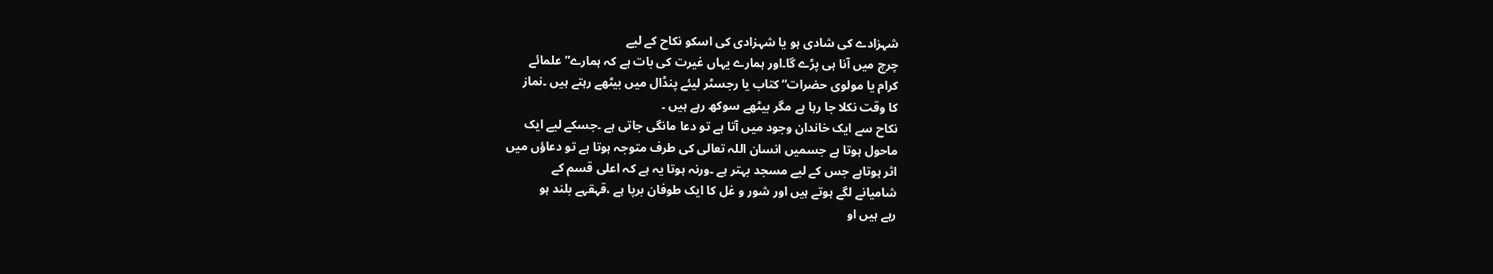شہزادے کی شادی ہو یا شہزادی کی اسکو نکاح کے لیے
چرچ میں آنا ہی پڑے گا۔اور ہمارے یہاں غیرت کی بات ہے کہ ہمارے” علمائے
کرام یا مولوی حضرات“ کتاب یا رجسٹر لیئے پنڈال میں بیٹھے رہتے ہیں ۔نماز
کا وقت نکلا جا رہا ہے مگر بیٹھے سوکھ رہے ہیں ۔
نکاح سے ایک خاندان وجود میں آتا ہے تو دعا مانگی جاتی ہے ۔جسکے لیے ایک
ماحول ہوتا ہے جسمیں انسان اللہ تعالی کی طرف متوجہ ہوتا ہے تو دعاؤں میں
اثر ہوتاہے جس کے لیے مسجد بہتر ہے ۔ورنہ ہوتا یہ ہے کہ اعلی قسم کے
شامیانے لگے ہوتے ہیں اور شور و غل کا ایک طوفان برپا ہے ،قہقہے بلند ہو
رہے ہیں او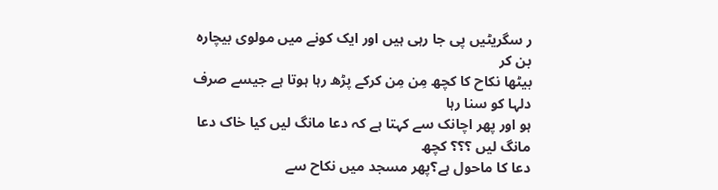ر سگریٹیں پی جا رہی ہیں اور ایک کونے میں مولوی بیچارہ بن کر
بیٹھا نکاح کا کچھ مِن مِن کرکے پڑھ رہا ہوتا ہے جیسے صرف دلہا کو سنا رہا
ہو اور پھر اچانک سے کہتا ہے کہ دعا مانگ لیں کیا خاک دعا مانگ لیں ؟؟؟ کچھ
دعا کا ماحول ہے؟پھر مسجد میں نکاح سے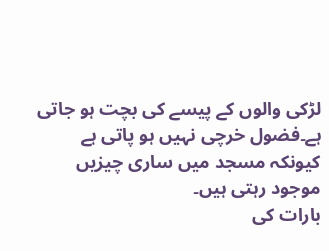لڑکی والوں کے پیسے کی بچت ہو جاتی
ہے۔فضول خرچی نہیں ہو پاتی ہے کیونکہ مسجد میں ساری چیزیں موجود رہتی ہیں۔
بارات کی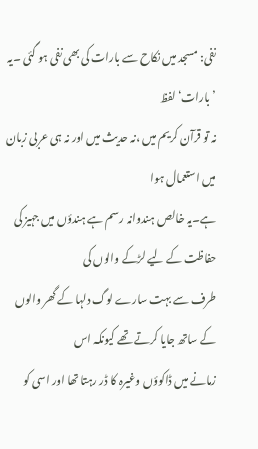نفی: مسجد میں نکاح سے بارات کی بھی نفی ہو گئی ۔یہ ’بارات‘ لفظ
نہ تو قرآن کریم میں ،نہ حدیث میں اور نہ ہی عربی زبان میں استعمال ہوا
ہے۔یہ خالص ہندوانہ رسم ہے ہندؤں میں جہیز کی حفاظت کے لیے لڑکے والوں کی
طرف سے بہت سارے لوگ دلہا کے گھر والوں کے ساتھ جایا کرتے تھے کیونکہ اس
زمانے میں ڈاکوؤں وغیرہ کا ڈر رہتا تھا اور اسی کو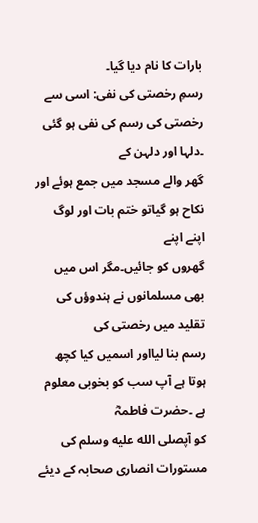بارات کا نام دیا گیا۔
رسمِ رخصتی کی نفی: اسی سے رخصتی کی رسم کی نفی ہو گئی ۔دلہا اور دلہن کے
گھر والے مسجد میں جمع ہوئے اور نکاح ہو گیاتو ختم بات اور لوگ اپنے اپنے
گھروں کو جائیں۔مگر اس میں بھی مسلمانوں نے ہندوؤں کی تقلید میں رخصتی کی
رسم بنا لیااور اسمیں کیا کچھ ہوتا ہے آپ سب کو بخوبی معلوم ہے ۔حضرت فاطمہؓ
کو آپصلى الله عليه وسلم کی مستورات انصاری صحابہ کے دیئے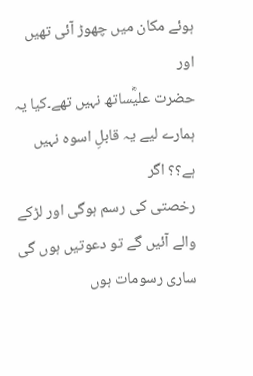ہوئے مکان میں چھوڑ آئی تھیں اور
حضرت علیؓساتھ نہیں تھے۔کیا یہ ہمارے لیے یہ قابلِ اسوہ نہیں ہے؟؟ اگر
رخصتی کی رسم ہوگی اور لڑکے والے آئیں گے تو دعوتیں ہوں گی ساری رسومات ہوں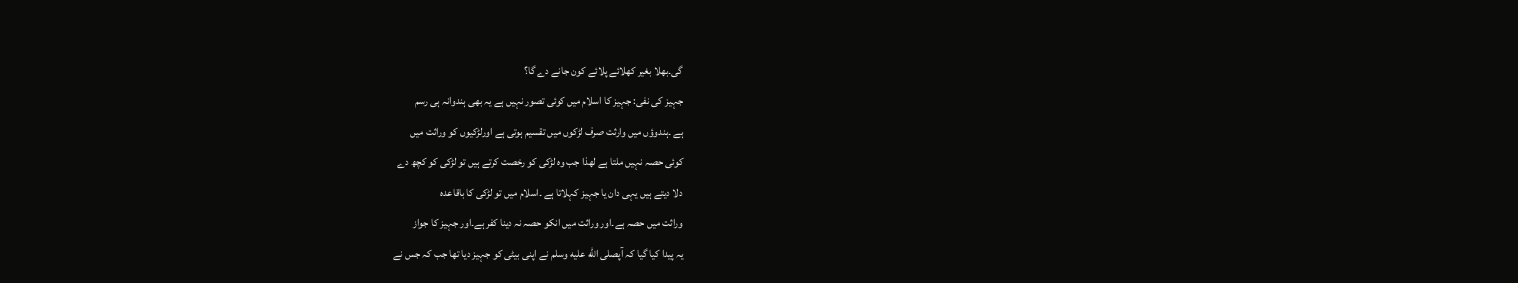گی۔بھلا بغیر کھلائے پلائے کون جانے دے گا؟
جہیز کی نفی: جہیز کا اسلام میں کوئی تصور نہیں ہے یہ بھی ہندوانہ ہی رسم
ہے ۔ہندوؤں میں وارثت صرف لڑکوں میں تقسیم ہوتی ہے اورلڑکیوں کو وراثت میں
کوئی حصہ نہیں ملتا ہے لھذا جب وہ لڑکی کو رخصت کرتے ہیں تو لڑکی کو کچھ دے
دلا دیتے ہیں یہی دان یا جہیز کہلاتا ہے ۔اسلام میں تو لڑکی کا باقاعدہ
وراثت میں حصہ ہے۔اور وراثت میں انکو حصہ نہ دینا کفر ہے۔اور جہیز کا جواز
یہ پیدا کیا گیا کہ آپصلى الله عليه وسلم نے اپنی بیٹی کو جہیز دیا تھا جب کہ جس نے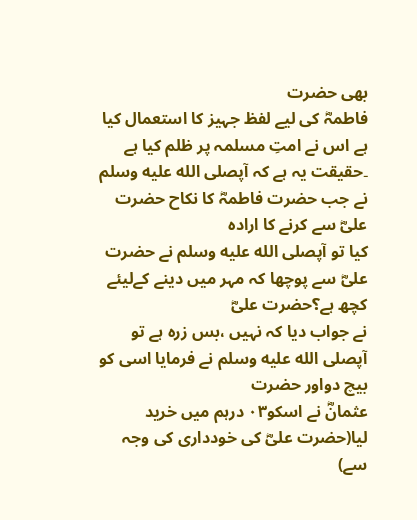بھی حضرت
فاطمہؓ کی لیے لفظ جہیز کا استعمال کیا ہے اس نے امتِ مسلمہ پر ظلم کیا ہے
۔حقیقت یہ ہے کہ آپصلى الله عليه وسلم نے جب حضرت فاطمہؓ کا نکاح حضرت علیؓ سے کرنے کا ارادہ
کیا تو آپصلى الله عليه وسلم نے حضرت علیؓ سے پوچھا کہ مہر میں دینے کےلیئے کچھ ہے؟حضرت علیؓ
نے جواب دیا کہ نہیں ،بس زرہ ہے تو آپصلى الله عليه وسلم نے فرمایا اسی کو بیچ دواور حضرت
عثمانؓ نے اسکو۰۳ درہم میں خرید لیا(حضرت علیؓ کی خودداری کی وجہ سے)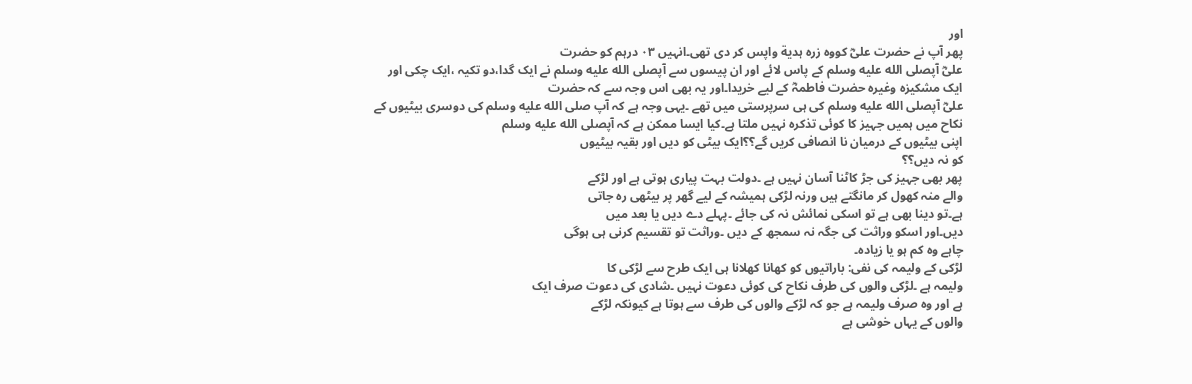اور
پھر آپ نے حضرت علیؓ کووہ زرہ ہدیة واپس کر دی تھی۔انہیں ۰۳ درہم کو حضرت
علیؓ آپصلى الله عليه وسلم کے پاس لائے اور ان پیسوں سے آپصلى الله عليه وسلم نے ایک گدا،دو تکیہ ،ایک چکی اور
ایک مشکیزہ وغیرہ حضرت فاطمہؓ کے لیے خریدا۔اور یہ بھی اس وجہ سے کہ حضرت
علیؓ آپصلى الله عليه وسلم کی ہی سرپرستی میں تھے ۔یہی وجہ ہے کہ آپ صلى الله عليه وسلم کی دوسری بیٹیوں کے
نکاح میں ہمیں جہیز کا کوئی تذکرہ نہیں ملتا ہے۔کیا ایسا ممکن ہے کہ آپصلى الله عليه وسلم
اپنی بیٹیوں کے درمیان نا انصافی کریں گے؟؟ایک بیٹی کو دیں اور بقیہ بیٹیوں
کو نہ دیں؟؟
پھر بھی جہیز کی جڑ کاٹنا آسان نہیں ہے ۔دولت بہت پیاری ہوتی ہے اور لڑکے
والے منہ کھول کر مانگتے ہیں ورنہ لڑکی ہمیشہ کے لیے گھر پر بیٹھی رہ جاتی
ہے۔تو دینا بھی ہے تو اسکی نمائش نہ کی جائے ۔پہلے دے دیں یا بعد میں
دیں۔اور اسکو وراثت کی جگہ نہ سمجھ کے دیں ۔وراثت تو تقسیم کرنی ہی ہوگی
چاہے وہ کم ہو یا زیادہ۔
لڑکی کے ولیمہ کی نفی: باراتیوں کو کھانا کھلانا ہی ایک طرح سے لڑکی کا
ولیمہ ہے ۔لڑکی والوں کی طرف نکاح کی کوئی دعوت نہیں ۔شادی کی دعوت صرف ایک
ہے اور وہ صرف ولیمہ ہے جو کہ لڑکے والوں کی طرف سے ہوتا ہے کیونکہ لڑکے
والوں کے یہاں خوشی ہے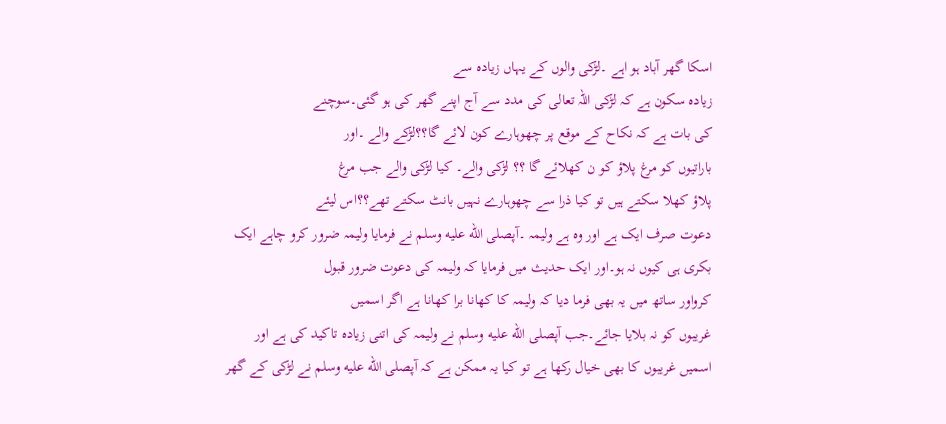اسکا گھر آباد ہو اہے ۔لڑکی والوں کے یہاں زیادہ سے
زیادہ سکون ہے کہ لڑکی اللہ تعالی کی مدد سے آج اپنے گھر کی ہو گئی۔سوچنے
کی بات ہے کہ نکاح کے موقع پر چھوہارے کون لائے گا؟؟لڑکے والے ۔اور
باراتیوں کو مرغ پلاؤ کو ن کھلائے گا ؟؟ لڑکی والے۔ کیا لڑکی والے جب مرغ
پلاؤ کھلا سکتے ہیں تو کیا ذرا سے چھوہارے نہیں بانٹ سکتے تھے؟؟اس لیئے
دعوت صرف ایک ہے اور وہ ہے ولیمہ ۔آپصلى الله عليه وسلم نے فرمایا ولیمہ ضرور کرو چاہے ایک
بکری ہی کیوں نہ ہو۔اور ایک حدیث میں فرمایا کہ ولیمہ کی دعوت ضرور قبول
کرواور ساتھ میں یہ بھی فرما دیا کہ ولیمہ کا کھانا برا کھانا ہے اگر اسمیں
غریبوں کو نہ بلایا جائے۔جب آپصلى الله عليه وسلم نے ولیمہ کی اتنی زیادہ تاکید کی ہے اور
اسمیں غریبوں کا بھی خیال رکھا ہے تو کیا یہ ممکن ہے کہ آپصلى الله عليه وسلم نے لڑکی کے گھر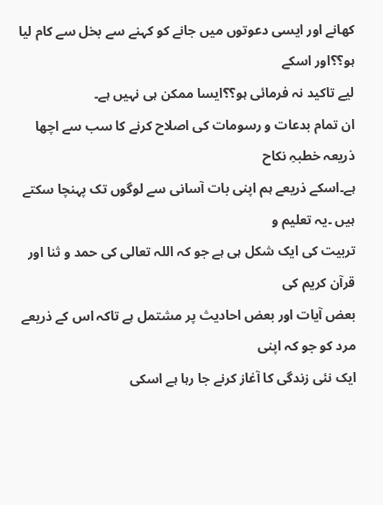کھانے اور ایسی دعوتوں میں جانے کو کہنے سے بخل سے کام لیا ہو؟؟اور اسکے
لیے تاکید نہ فرمائی ہو؟؟ایسا ممکن ہی نہیں ہے۔
ان تمام بدعات و رسومات کی اصلاح کرنے کا سب سے اچھا ذریعہ خطبہِ نکاح
ہے۔اسکے ذریعے ہم اپنی بات آسانی سے لوگوں تک پہنچا سکتے ہیں ۔یہ تعلیم و
تربیت کی ایک شکل ہی ہے جو کہ اللہ تعالی کی حمد و ثنا اور قرآن کریم کی
بعض آیات اور بعض احادیث پر مشتمل ہے تاکہ اس کے ذریعے مرد کو جو کہ اپنی
ایک نئی زندگی کا آغاز کرنے جا رہا ہے اسکی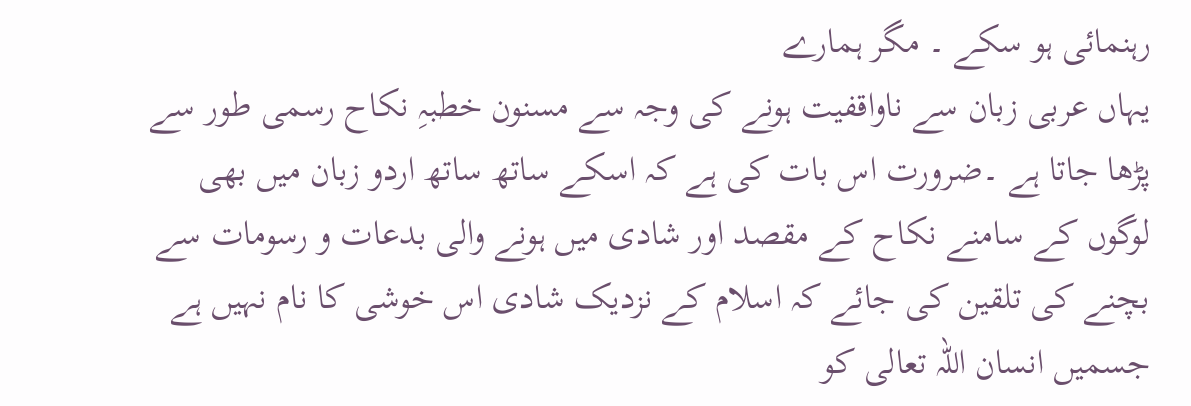رہنمائی ہو سکے ۔ مگر ہمارے
یہاں عربی زبان سے ناواقفیت ہونے کی وجہ سے مسنون خطبہِ نکاح رسمی طور سے
پڑھا جاتا ہے ۔ضرورت اس بات کی ہے کہ اسکے ساتھ ساتھ اردو زبان میں بھی
لوگوں کے سامنے نکاح کے مقصد اور شادی میں ہونے والی بدعات و رسومات سے
بچنے کی تلقین کی جائے کہ اسلام کے نزدیک شادی اس خوشی کا نام نہیں ہے
جسمیں انسان اللہ تعالی کو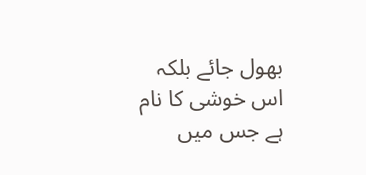بھول جائے بلکہ اس خوشی کا نام ہے جس میں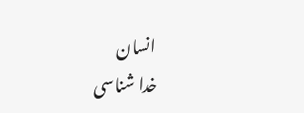انسان
خدا شناسی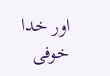اور خدا خوفی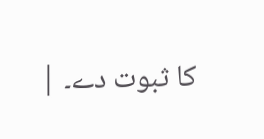کا ثبوت دے۔ |